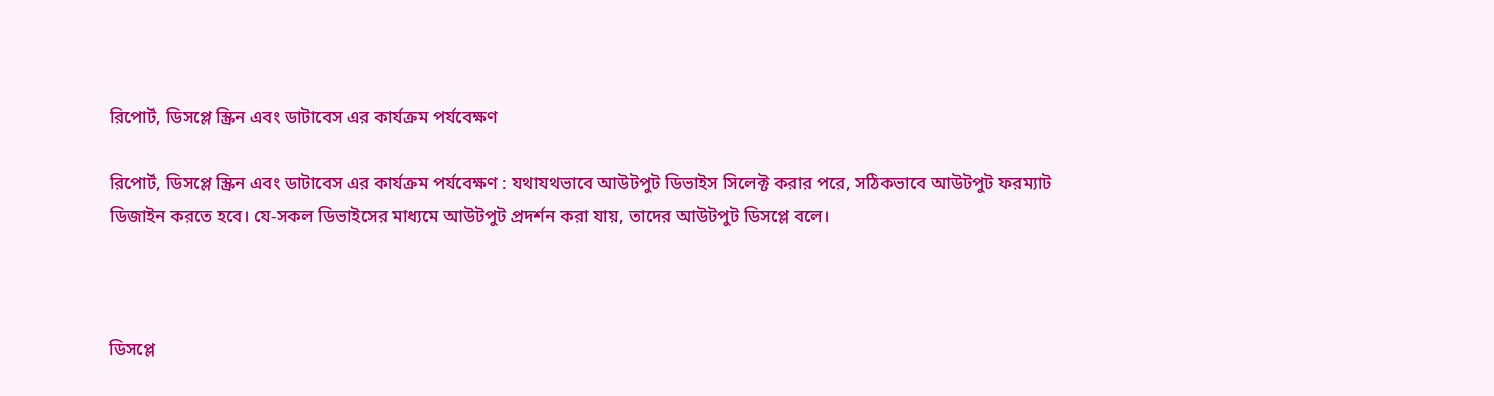রিপোর্ট, ডিসপ্লে স্ক্রিন এবং ডাটাবেস এর কার্যক্রম পর্যবেক্ষণ

রিপোর্ট, ডিসপ্লে স্ক্রিন এবং ডাটাবেস এর কার্যক্রম পর্যবেক্ষণ : যথাযথভাবে আউটপুট ডিভাইস সিলেক্ট করার পরে, সঠিকভাবে আউটপুট ফরম্যাট ডিজাইন করতে হবে। যে-সকল ডিভাইসের মাধ্যমে আউটপুট প্রদর্শন করা যায়, তাদের আউটপুট ডিসপ্লে বলে।



ডিসপ্লে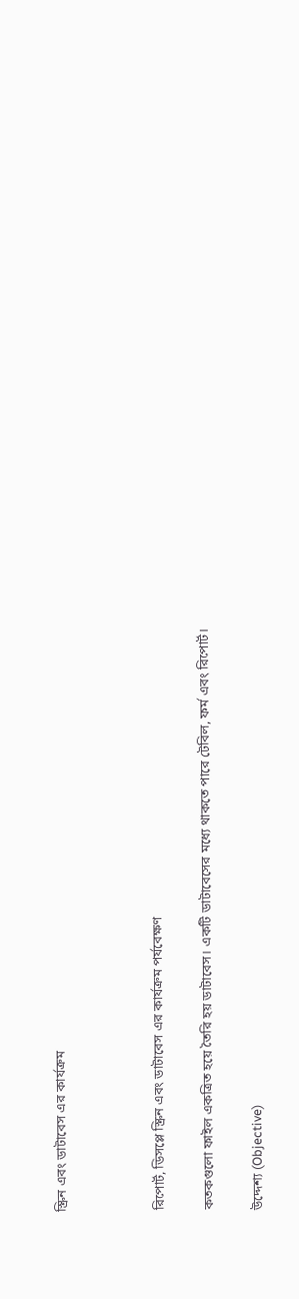স্ক্রিন এবং ডাটাবেস এর কার্যক্রম



রিপোর্ট, ডিসপ্লে স্ক্রিন এবং ডাটাবেস এর কার্যক্রম পর্যবেক্ষণ

কতকগুলো ফাইল একত্রিত হয়ে তৈরি হয় ডাটাবেস। একটি ডাটাবেসের মধ্যে থাকতে পারে টেবিল, ফর্ম এবং রিপোর্ট।

উদ্দেশ্য (Objective)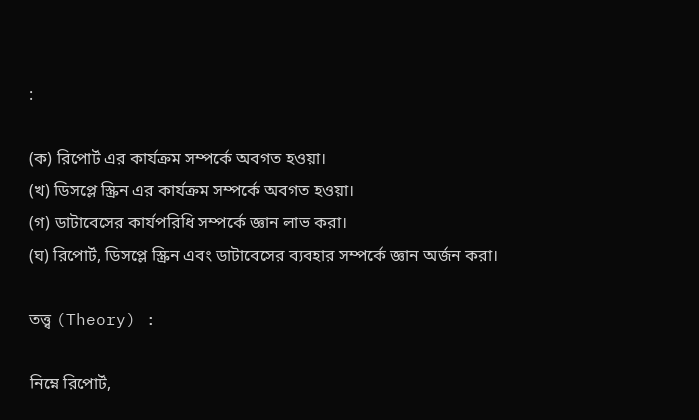:

(ক) রিপোর্ট এর কার্যক্রম সম্পর্কে অবগত হওয়া।
(খ) ডিসপ্লে স্ক্রিন এর কার্যক্রম সম্পর্কে অবগত হওয়া।
(গ) ডাটাবেসের কার্যপরিধি সম্পর্কে জ্ঞান লাভ করা।
(ঘ) রিপোর্ট, ডিসপ্লে স্ক্রিন এবং ডাটাবেসের ব্যবহার সম্পর্কে জ্ঞান অর্জন করা।

তত্ত্ব (Theory) :

নিম্নে রিপোর্ট,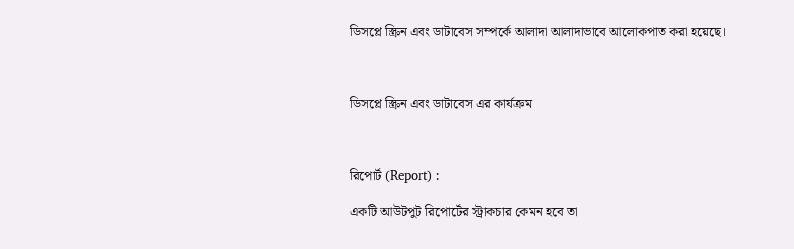ডিসপ্লে স্ক্রিন এবং ডাটাবেস সম্পর্কে আলাদা আলাদাভাবে আলোকপাত করা হয়েছে।



ডিসপ্লে স্ক্রিন এবং ডাটাবেস এর কার্যক্রম



রিপোর্ট (Report) :

একটি আউটপুট রিপোর্টের স্ট্রাকচার কেমন হবে তা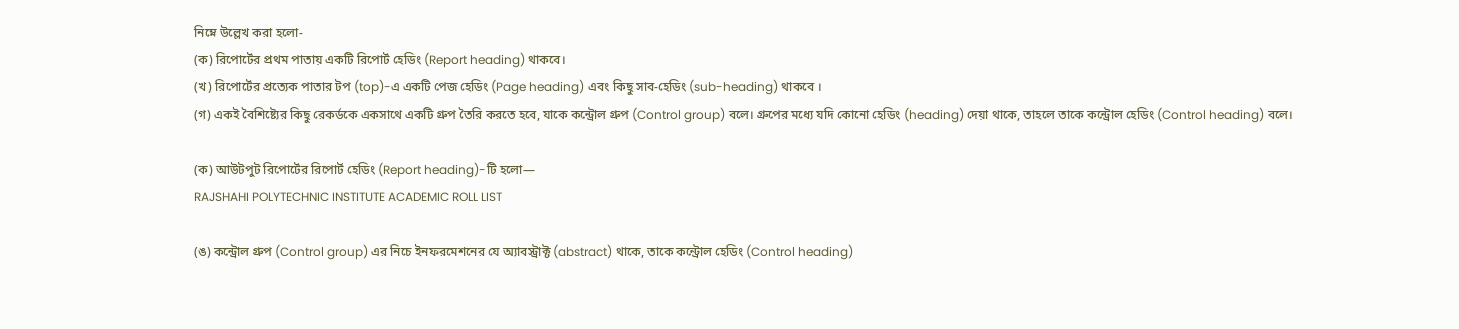নিম্নে উল্লেখ করা হলো-
(ক) রিপোর্টের প্রথম পাতায় একটি রিপোর্ট হেডিং (Report heading) থাকবে।
(খ) রিপোর্টের প্রত্যেক পাতার টপ (top)-এ একটি পেজ হেডিং (Page heading) এবং কিছু সাব-হেডিং (sub-heading) থাকবে ।
(গ) একই বৈশিষ্ট্যের কিছু রেকর্ডকে একসাথে একটি গ্রুপ তৈরি করতে হবে, যাকে কন্ট্রোল গ্রুপ (Control group) বলে। গ্রুপের মধ্যে যদি কোনো হেডিং (heading) দেয়া থাকে, তাহলে তাকে কন্ট্রোল হেডিং (Control heading) বলে।

(ক) আউটপুট রিপোর্টের রিপোর্ট হেডিং (Report heading)-টি হলো—
RAJSHAHI POLYTECHNIC INSTITUTE ACADEMIC ROLL LIST

(ঙ) কন্ট্রোল গ্রুপ (Control group) এর নিচে ইনফরমেশনের যে অ্যাবস্ট্রাক্ট (abstract) থাকে, তাকে কন্ট্রোল হেডিং (Control heading)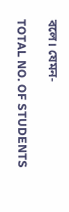বলে। যেমন-

TOTAL NO. OF STUDENTS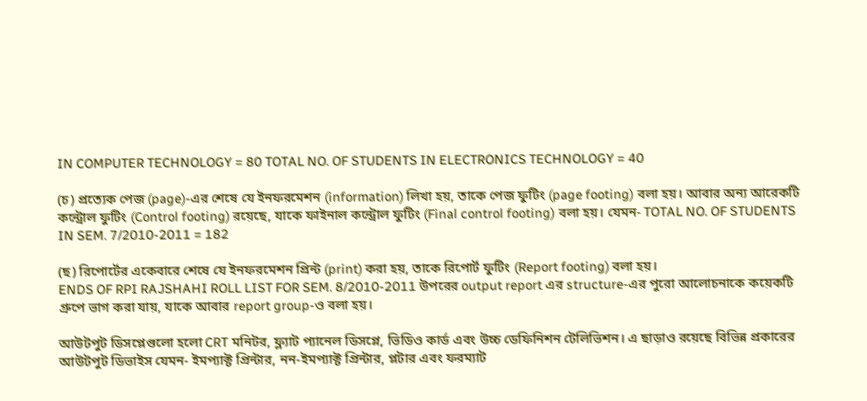IN COMPUTER TECHNOLOGY = 80 TOTAL NO. OF STUDENTS IN ELECTRONICS TECHNOLOGY = 40

(চ) প্রত্যেক পেজ (page)-এর শেষে যে ইনফরমেশন (information) লিখা হয়, তাকে পেজ ফুটিং (page footing) বলা হয়। আবার অন্য আরেকটি কন্ট্রোল ফুটিং (Control footing) রয়েছে, যাকে ফাইনাল কন্ট্রোল ফুটিং (Final control footing) বলা হয়। যেমন- TOTAL NO. OF STUDENTS IN SEM. 7/2010-2011 = 182

(ছ) রিপোর্টের একেবারে শেষে যে ইনফরমেশন প্রিন্ট (print) করা হয়, তাকে রিপোর্ট ফুটিং (Report footing) বলা হয়।
ENDS OF RPI RAJSHAHI ROLL LIST FOR SEM. 8/2010-2011 উপরের output report এর structure-এর পুরো আলোচনাকে কয়েকটি গ্রুপে ভাগ করা যায়, যাকে আবার report group-ও বলা হয়।

আউটপুট ডিসপ্লেগুলো হলো CRT মনিটর, ফ্ল্যাট প্যানেল ডিসপ্লে, ভিডিও কার্ড এবং উচ্চ ডেফিনিশন টেলিভিশন। এ ছাড়াও রয়েছে বিভিন্ন প্রকারের আউটপুট ডিভাইস যেমন- ইমপ্যাক্ট প্রিন্টার, নন-ইমপ্যাক্ট প্রিন্টার, প্লটার এবং ফরম্যাট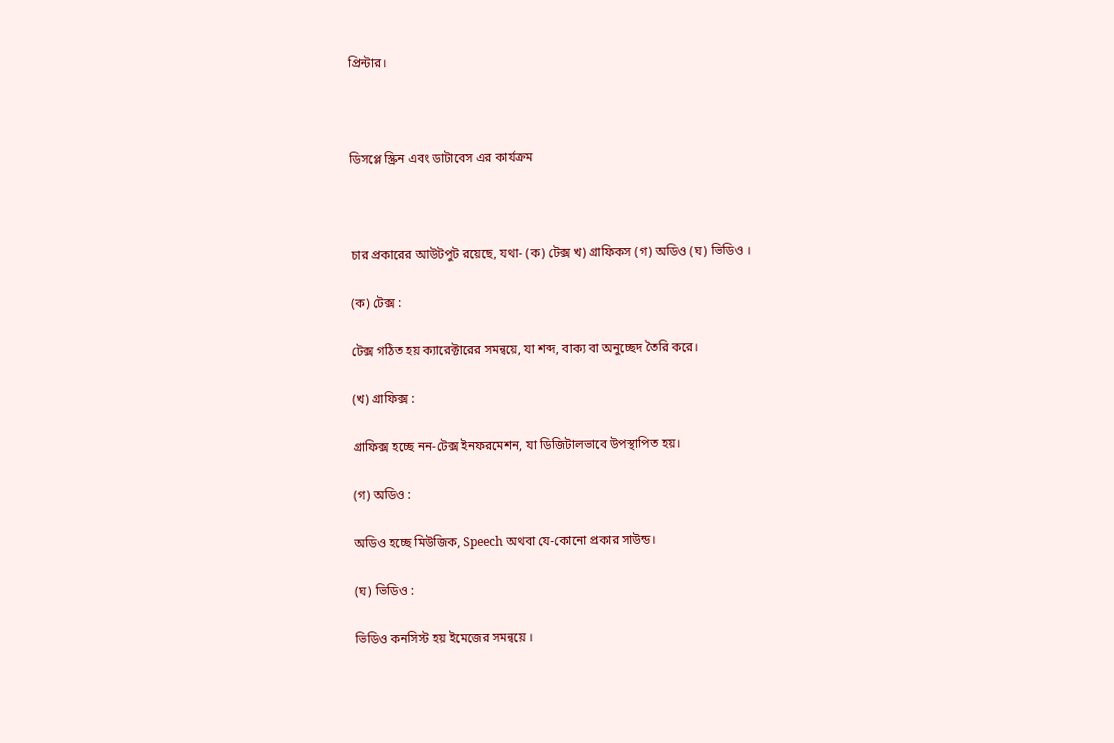প্রিন্টার।



ডিসপ্লে স্ক্রিন এবং ডাটাবেস এর কার্যক্রম



চার প্রকারের আউটপুট রয়েছে, যথা- (ক) টেক্স খ) গ্রাফিকস (গ) অডিও (ঘ) ভিডিও ।

(ক) টেক্স :

টেক্স গঠিত হয় ক্যারেক্টারের সমন্বয়ে, যা শব্দ, বাক্য বা অনুচ্ছেদ তৈরি করে।

(খ) গ্রাফিক্স :

গ্রাফিক্স হচ্ছে নন-টেক্স ইনফরমেশন, যা ডিজিটালভাবে উপস্থাপিত হয়।

(গ) অডিও :

অডিও হচ্ছে মিউজিক, Speech অথবা যে-কোনো প্রকার সাউন্ড।

(ঘ) ভিডিও :

ভিডিও কনসিস্ট হয় ইমেজের সমন্বয়ে ।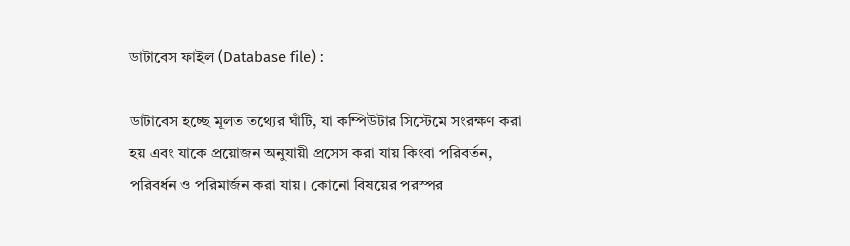ডাটাবেস ফাইল (Database file) :

ডাটাবেস হচ্ছে মূলত তথ্যের ঘাঁটি, যা কম্পিউটার সিস্টেমে সংরক্ষণ করা হয় এবং যাকে প্রয়োজন অনুযায়ী প্রসেস করা যায় কিংবা পরিবর্তন, পরিবর্ধন ও পরিমার্জন করা যায়। কোনো বিষয়ের পরস্পর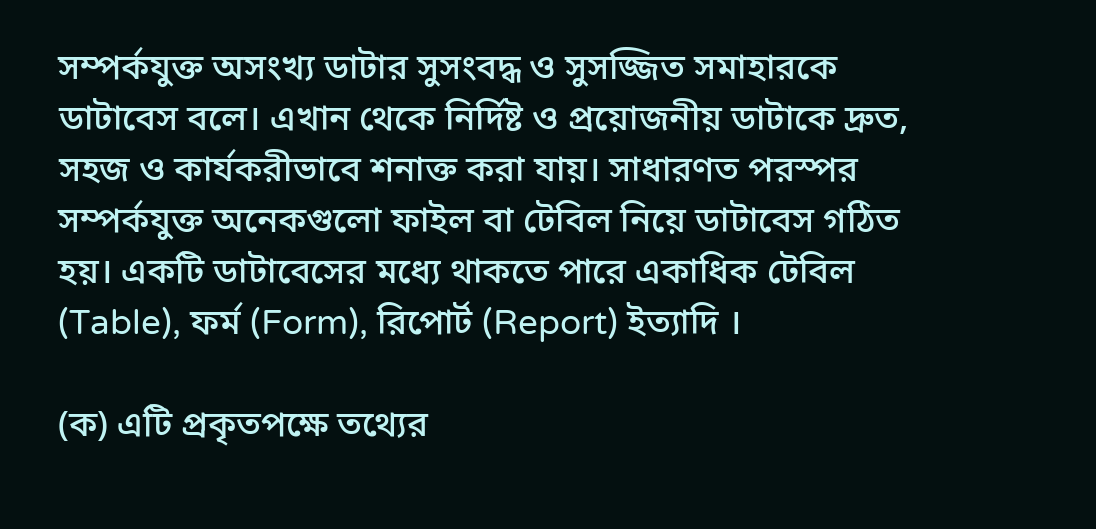সম্পর্কযুক্ত অসংখ্য ডাটার সুসংবদ্ধ ও সুসজ্জিত সমাহারকে ডাটাবেস বলে। এখান থেকে নির্দিষ্ট ও প্রয়োজনীয় ডাটাকে দ্রুত, সহজ ও কার্যকরীভাবে শনাক্ত করা যায়। সাধারণত পরস্পর সম্পর্কযুক্ত অনেকগুলো ফাইল বা টেবিল নিয়ে ডাটাবেস গঠিত হয়। একটি ডাটাবেসের মধ্যে থাকতে পারে একাধিক টেবিল (Table), ফর্ম (Form), রিপোর্ট (Report) ইত্যাদি ।

(ক) এটি প্রকৃতপক্ষে তথ্যের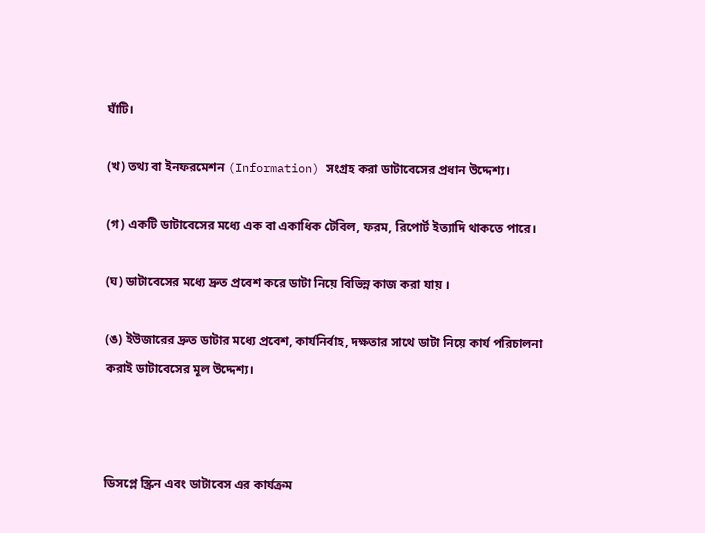ঘাঁটি।

(খ) তথ্য বা ইনফরমেশন (Information) সংগ্রহ করা ডাটাবেসের প্রধান উদ্দেশ্য।

(গ) একটি ডাটাবেসের মধ্যে এক বা একাধিক টেবিল, ফরম, রিপোর্ট ইত্যাদি থাকতে পারে।

(ঘ) ডাটাবেসের মধ্যে দ্রুত প্রবেশ করে ডাটা নিয়ে বিভিন্ন কাজ করা যায় ।

(ঙ) ইউজারের দ্রুত ডাটার মধ্যে প্রবেশ, কার্যনির্বাহ, দক্ষতার সাথে ডাটা নিয়ে কার্য পরিচালনা করাই ডাটাবেসের মূল উদ্দেশ্য।



ডিসপ্লে স্ক্রিন এবং ডাটাবেস এর কার্যক্রম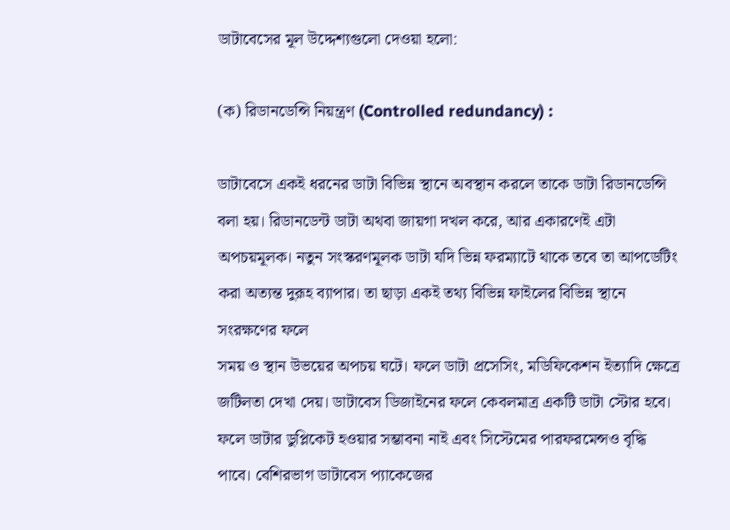ডাটাবেসের মূল উদ্দেশ্যগুলো দেওয়া হলো:

(ক) রিডানডেন্সি নিয়ন্ত্রণ (Controlled redundancy) :

ডাটাবেসে একই ধরনের ডাটা বিভিন্ন স্থানে অবস্থান করলে তাকে ডাটা রিডানডেন্সি বলা হয়। রিডানডেন্ট ডাটা অথবা জায়গা দখল করে, আর একারণেই এটা অপচয়মূলক। নতুন সংস্করণমূলক ডাটা যদি ভিন্ন ফরম্যাটে থাকে তবে তা আপডেটিং করা অত্যন্ত দুরূহ ব্যাপার। তা ছাড়া একই তথ্য বিভিন্ন ফাইলের বিভিন্ন স্থানে সংরক্ষণের ফলে
সময় ও স্থান উভয়ের অপচয় ঘটে। ফলে ডাটা প্রসেসিং, মডিফিকেশন ইত্যাদি ক্ষেত্রে জটিলতা দেখা দেয়। ডাটাবেস ডিজাইনের ফলে কেবলমাত্র একটি ডাটা স্টোর হবে। ফলে ডাটার ডুপ্লিকেট হওয়ার সম্ভাবনা নাই এবং সিস্টেমের পারফরমেন্সও বৃদ্ধি পাবে। বেশিরভাগ ডাটাবেস প্যাকেজের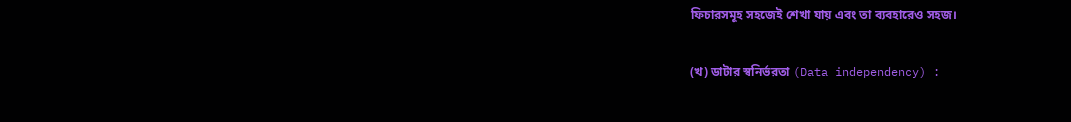ফিচারসমূহ সহজেই শেখা যায় এবং তা ব্যবহারেও সহজ।

(খ) ডাটার স্বনির্ভরতা (Data independency) :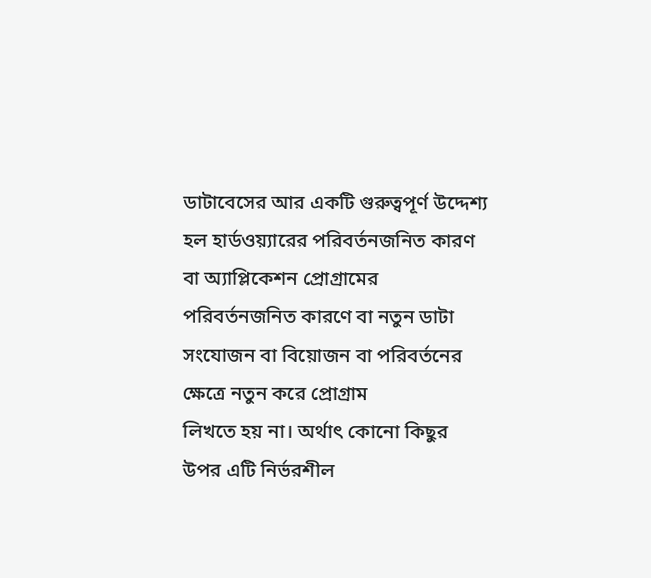ডাটাবেসের আর একটি গুরুত্বপূর্ণ উদ্দেশ্য হল হার্ডওয়্যারের পরিবর্তনজনিত কারণ বা অ্যাপ্লিকেশন প্রোগ্রামের পরিবর্তনজনিত কারণে বা নতুন ডাটা সংযোজন বা বিয়োজন বা পরিবর্তনের ক্ষেত্রে নতুন করে প্রোগ্রাম
লিখতে হয় না। অর্থাৎ কোনো কিছুর উপর এটি নির্ভরশীল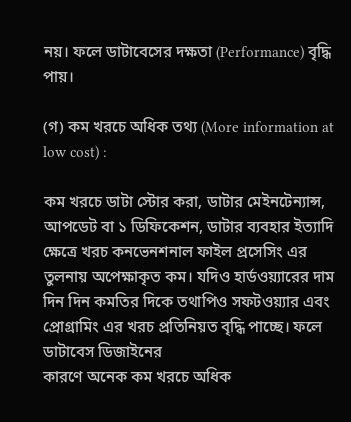নয়। ফলে ডাটাবেসের দক্ষতা (Performance) বৃদ্ধি পায়।

(গ) কম খরচে অধিক তথ্য (More information at low cost) :

কম খরচে ডাটা স্টোর করা, ডাটার মেইনটেন্যান্স, আপডেট বা ১ ডিফিকেশন, ডাটার ব্যবহার ইত্যাদি ক্ষেত্রে খরচ কনভেনশনাল ফাইল প্রসেসিং এর তুলনায় অপেক্ষাকৃত কম। যদিও হার্ডওয়্যারের দাম দিন দিন কমতির দিকে তথাপিও সফটওয়্যার এবং প্রোগ্রামিং এর খরচ প্রতিনিয়ত বৃদ্ধি পাচ্ছে। ফলে ডাটাবেস ডিজাইনের
কারণে অনেক কম খরচে অধিক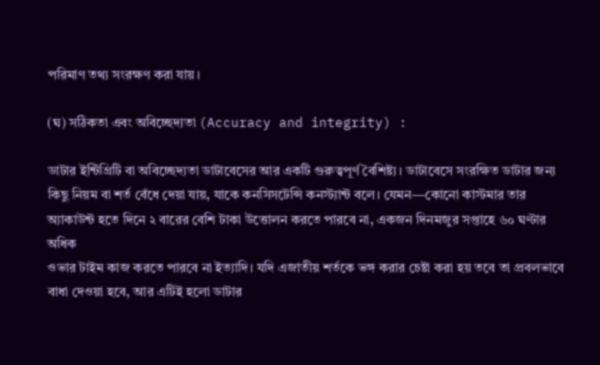পরিমাণ তথ্য সংরক্ষণ করা যায়।

(ঘ) সঠিকতা এবং অবিচ্ছেদ্যতা (Accuracy and integrity) :

ডাটার ইন্টিগ্রিটি বা অবিচ্ছেদ্যতা ডাটাবেসের আর একটি গুরুত্বপূর্ণ বৈশিষ্ট্য। ডাটাবেসে সংরক্ষিত ডাটার জন্য কিছু নিয়ম বা শর্ত বেঁধে দেয়া যায়, যাকে কনসিসটেন্সি কনস্ট্যান্ট বলে। যেমন—কোনো কাস্টমার তার অ্যাকাউন্ট হতে দিনে ২ বারের বেশি টাকা উত্তোলন করতে পারবে না, একজন দিনমজুর সপ্তাহে ৬০ ঘণ্টার অধিক
ওভার টাইম কাজ করতে পারবে না ইত্যাদি। যদি এজাতীয় শর্তকে ভঙ্গ করার চেষ্টা করা হয় তবে তা প্রবলভাবে বাধা দেওয়া হবে, আর এটিই হলো ডাটার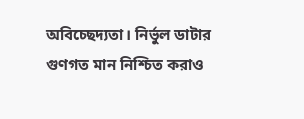অবিচ্ছেদ্যতা। নির্ভুল ডাটার গুণগত মান নিশ্চিত করাও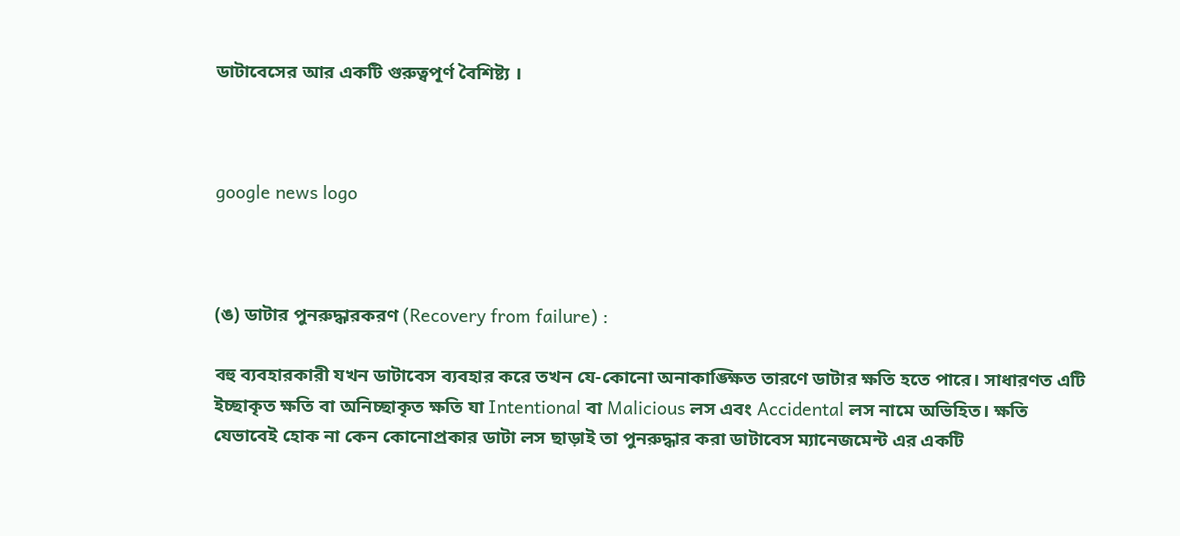ডাটাবেসের আর একটি গুরুত্বপূর্ণ বৈশিষ্ট্য ।



google news logo



(ঙ) ডাটার পুনরুদ্ধারকরণ (Recovery from failure) :

বহু ব্যবহারকারী যখন ডাটাবেস ব্যবহার করে তখন যে-কোনো অনাকাঙ্ক্ষিত তারণে ডাটার ক্ষতি হতে পারে। সাধারণত এটি ইচ্ছাকৃত ক্ষতি বা অনিচ্ছাকৃত ক্ষতি যা Intentional বা Malicious লস এবং Accidental লস নামে অভিহিত। ক্ষতি যেভাবেই হোক না কেন কোনোপ্রকার ডাটা লস ছাড়াই তা পুনরুদ্ধার করা ডাটাবেস ম্যানেজমেন্ট এর একটি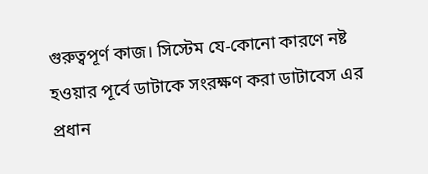গুরুত্বপূর্ণ কাজ। সিস্টেম যে-কোনো কারণে নষ্ট হওয়ার পূর্বে ডাটাকে সংরক্ষণ করা ডাটাবেস এর প্রধান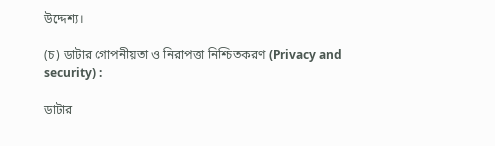উদ্দেশ্য।

(চ) ডাটার গোপনীয়তা ও নিরাপত্তা নিশ্চিতকরণ (Privacy and security) :

ডাটার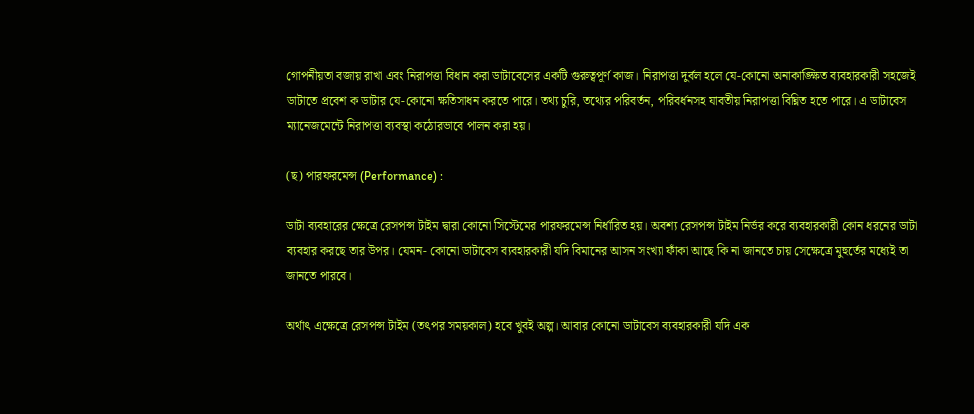গোপনীয়তা বজায় রাখা এবং নিরাপত্তা বিধান করা ডাটাবেসের একটি গুরুত্বপূর্ণ কাজ। নিরাপত্তা দুর্বল হলে যে-কোনো অনাকাঙ্ক্ষিত ব্যবহারকারী সহজেই ডাটাতে প্রবেশ ক ডাটার যে-কোনো ক্ষতিসাধন করতে পারে। তথ্য চুরি, তথ্যের পরিবর্তন, পরিবর্ধনসহ যাবতীয় নিরাপত্তা বিঘ্নিত হতে পারে। এ ডাটাবেস ম্যানেজমেন্টে নিরাপত্তা ব্যবস্থা কঠোরভাবে পালন করা হয়।

(ছ) পারফরমেন্স (Performance) :

ডাটা ব্যবহারের ক্ষেত্রে রেসপন্স টাইম দ্বারা কোনো সিস্টেমের পারফরমেন্স নির্ধারিত হয়। অবশ্য রেসপন্স টাইম নির্ভর করে ব্যবহারকারী কোন ধরনের ডাটা ব্যবহার করছে তার উপর। যেমন- কোনো ডাটাবেস ব্যবহারকারী যদি বিমানের আসন সংখ্যা ফাঁকা আছে কি না জানতে চায় সেক্ষেত্রে মুহুর্তের মধ্যেই তা জানতে পারবে।

অর্থাৎ এক্ষেত্রে রেসপন্স টাইম (তৎপর সময়কাল) হবে খুবই অল্প। আবার কোনো ডাটাবেস ব্যবহারকারী যদি এক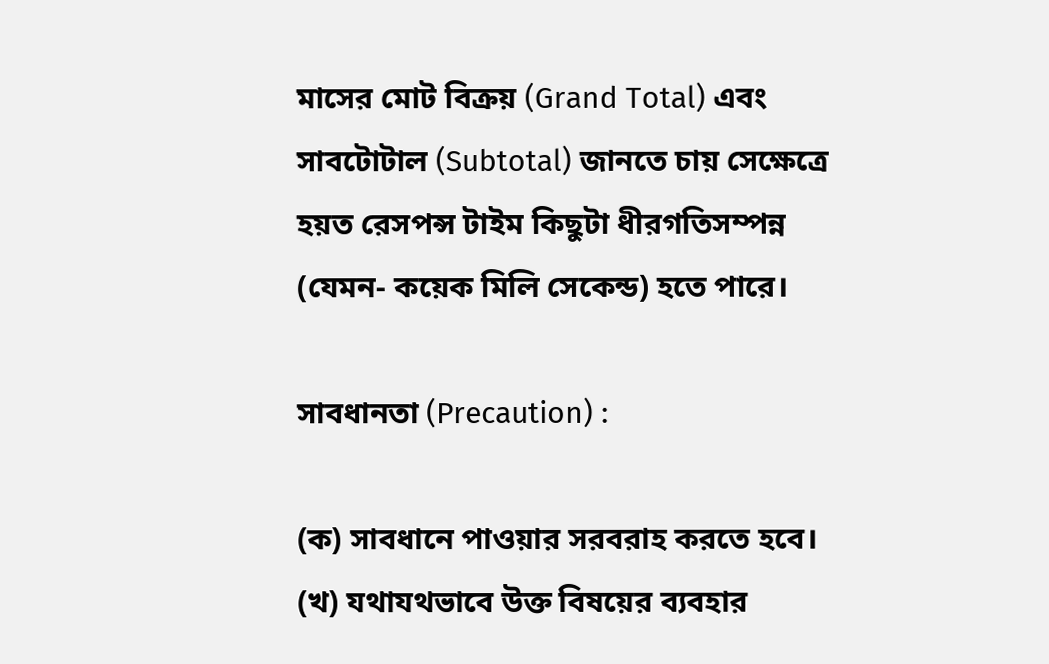মাসের মোট বিক্রয় (Grand Total) এবং সাবটোটাল (Subtotal) জানতে চায় সেক্ষেত্রে হয়ত রেসপন্স টাইম কিছুটা ধীরগতিসম্পন্ন (যেমন- কয়েক মিলি সেকেন্ড) হতে পারে।

সাবধানতা (Precaution) :

(ক) সাবধানে পাওয়ার সরবরাহ করতে হবে।
(খ) যথাযথভাবে উক্ত বিষয়ের ব্যবহার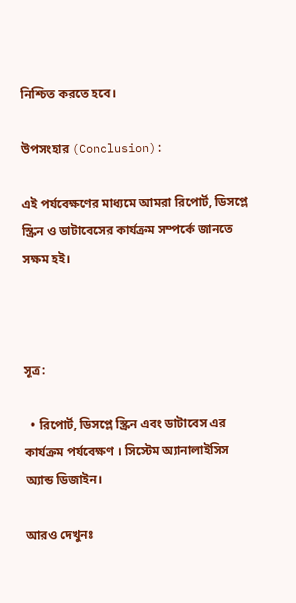নিশ্চিত করতে হবে।

উপসংহার (Conclusion):

এই পর্যবেক্ষণের মাধ্যমে আমরা রিপোর্ট, ডিসপ্লে স্ক্রিন ও ডাটাবেসের কার্যক্রম সম্পর্কে জানতে সক্ষম হই।



সূত্র:

  • রিপোর্ট, ডিসপ্লে স্ক্রিন এবং ডাটাবেস এর কার্যক্রম পর্যবেক্ষণ । সিস্টেম অ্যানালাইসিস অ্যান্ড ডিজাইন।

আরও দেখুনঃ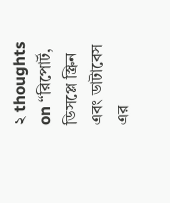২ thoughts on “রিপোর্ট, ডিসপ্লে স্ক্রিন এবং ডাটাবেস এর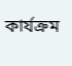কার্যক্রম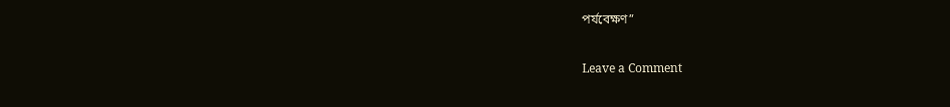পর্যবেক্ষণ”

Leave a Comment